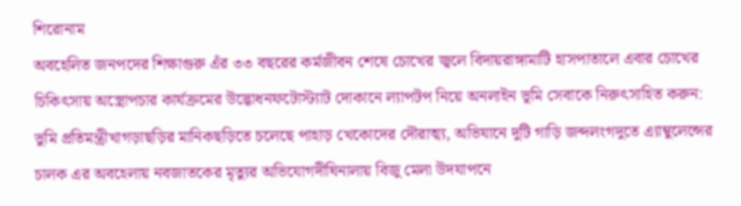শিরোনাম
অবহেলিত জনপদের শিক্ষাগুরু এঁর ৩৩ বছরের কর্মজীবন শেষে চোখের জ্বলে বিদায়রাঙ্গামাটি হাসপাতালে এবার চোখের চিকিৎসায় অস্ত্রোপচার কার্যক্রমের উদ্ভোধনফটোস্ট্যাট দোকানে ল্যাপটপ নিয়ে অনলাইন ভূমি সেবাকে নিরুৎসাহিত করুন: ভুমি প্রতিমন্ত্রীখাগড়াছড়ির মানিকছড়িতে চলেছে পাহাড় খেকোদের দৌরাত্ম্য, অভিযানে দুটি গাড়ি জব্দলংগদুতে এ্যাম্বুলেন্সের চালক এর অবহেলায় নবজাতকের মৃত্যুর অভিযোগদীঘিনালায় বিজু মেলা উদযাপনে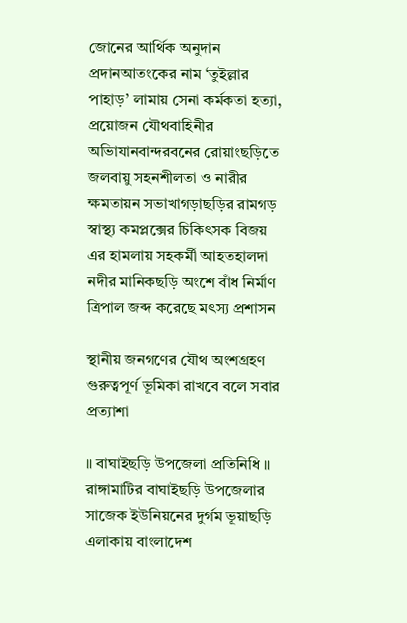জোনের আর্থিক অনুদান প্রদানআতংকের নাম ‘তুইল্লার পাহাড়’ লামায় সেনা কর্মকতা হত্যা, প্রয়োজন যৌথবাহিনীর অভিাযানবান্দরবনের রোয়াংছড়িতে জলবায়ু সহনশীলতা ও নারীর ক্ষমতায়ন সভাখাগড়াছড়ির রামগড় স্বাস্থ্য কমপ্লক্সের চিকিৎসক বিজয় এর হামলায় সহকর্মী আহতহালদা নদীর মানিকছড়ি অংশে বাঁধ নির্মাণ ত্রিপাল জব্দ করেছে মৎস্য প্রশাসন

স্থানীয় জনগণের যৌথ অংশগ্রহণ গুরুত্বপূর্ণ ভূমিকা রাখবে বলে সবার প্রত্যাশা

॥ বাঘাইছড়ি উপজেলা প্রতিনিধি ॥
রাঙ্গামাটির বাঘাইছড়ি উপজেলার সাজেক ইউনিয়নের দুর্গম ভূয়াছড়ি এলাকায় বাংলাদেশ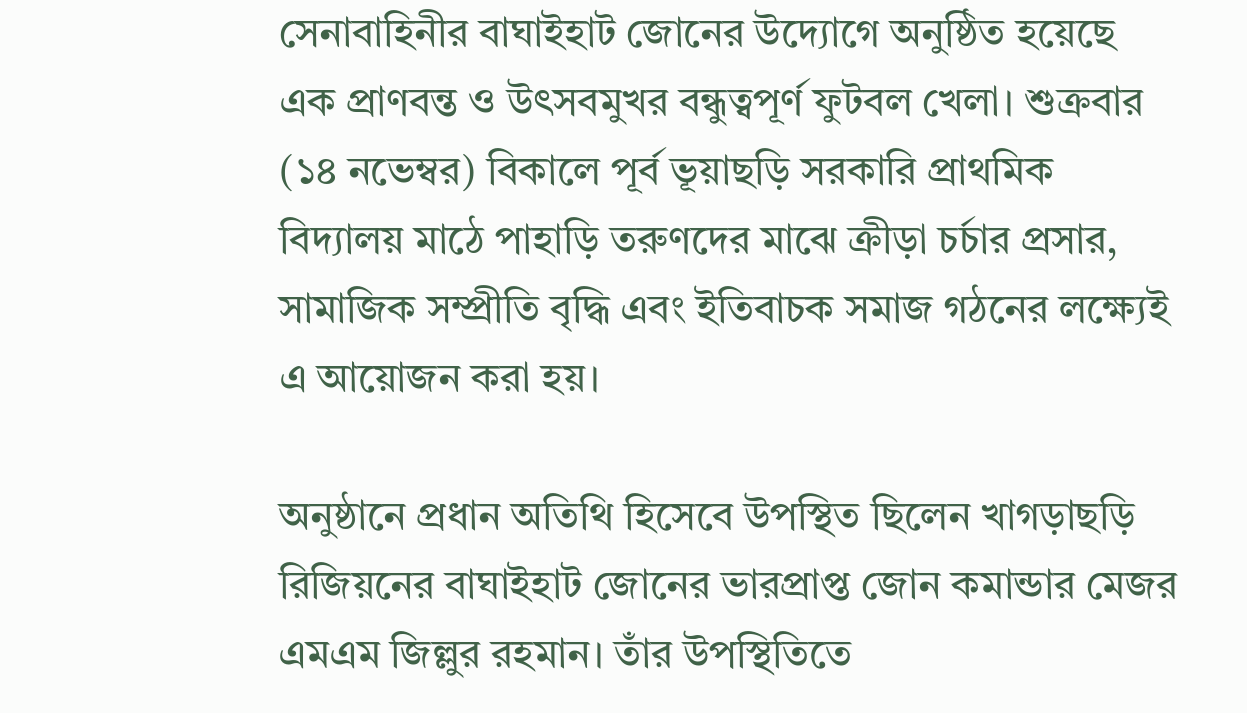সেনাবাহিনীর বাঘাইহাট জোনের উদ্যোগে অনুষ্ঠিত হয়েছে এক প্রাণবন্ত ও উৎসবমুখর বন্ধুত্বপূর্ণ ফুটবল খেলা। শুক্রবার (১৪ নভেম্বর) বিকালে পূর্ব ভূয়াছড়ি সরকারি প্রাথমিক বিদ্যালয় মাঠে পাহাড়ি তরুণদের মাঝে ক্রীড়া চর্চার প্রসার, সামাজিক সম্প্রীতি বৃদ্ধি এবং ইতিবাচক সমাজ গঠনের লক্ষ্যেই এ আয়োজন করা হয়।

অনুষ্ঠানে প্রধান অতিথি হিসেবে উপস্থিত ছিলেন খাগড়াছড়ি রিজিয়নের বাঘাইহাট জোনের ভারপ্রাপ্ত জোন কমান্ডার মেজর এমএম জিল্লুর রহমান। তাঁর উপস্থিতিতে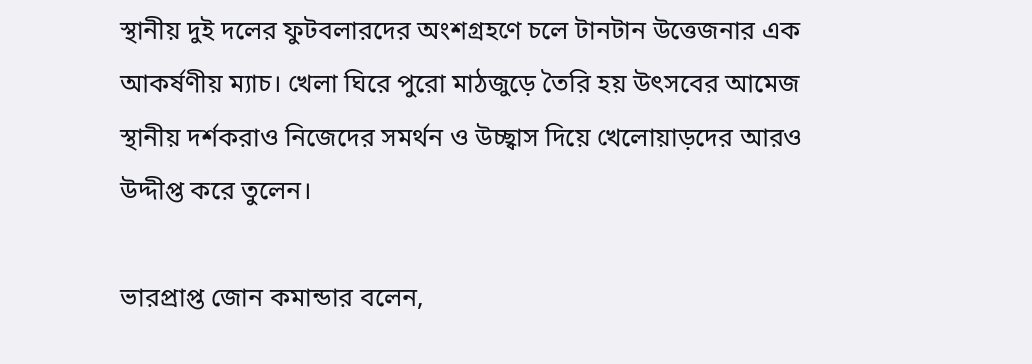স্থানীয় দুই দলের ফুটবলারদের অংশগ্রহণে চলে টানটান উত্তেজনার এক আকর্ষণীয় ম্যাচ। খেলা ঘিরে পুরো মাঠজুড়ে তৈরি হয় উৎসবের আমেজ স্থানীয় দর্শকরাও নিজেদের সমর্থন ও উচ্ছ্বাস দিয়ে খেলোয়াড়দের আরও উদ্দীপ্ত করে তুলেন।

ভারপ্রাপ্ত জোন কমান্ডার বলেন,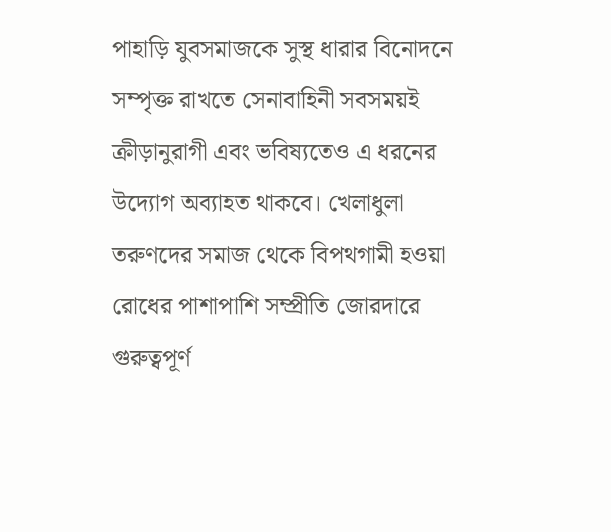পাহাড়ি যুবসমাজকে সুস্থ ধারার বিনোদনে সম্পৃক্ত রাখতে সেনাবাহিনী সবসময়ই ক্রীড়ানুরাগী এবং ভবিষ্যতেও এ ধরনের উদ্যোগ অব্যাহত থাকবে। খেলাধুলা তরুণদের সমাজ থেকে বিপথগামী হওয়া রোধের পাশাপাশি সম্প্রীতি জোরদারে গুরুত্বপূর্ণ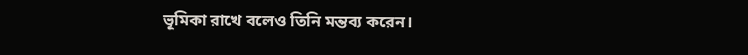ভূমিকা রাখে বলেও তিনি মন্তব্য করেন।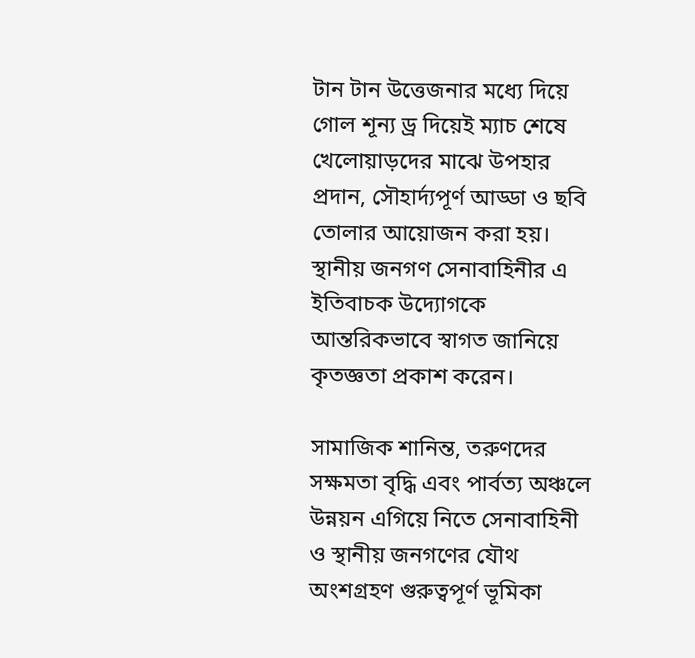টান টান উত্তেজনার মধ্যে দিয়ে গোল শূন্য ড্র দিয়েই ম্যাচ শেষে খেলোয়াড়দের মাঝে উপহার প্রদান, সৌহার্দ্যপূর্ণ আড্ডা ও ছবি তোলার আয়োজন করা হয়। স্থানীয় জনগণ সেনাবাহিনীর এ ইতিবাচক উদ্যোগকে আন্তরিকভাবে স্বাগত জানিয়ে কৃতজ্ঞতা প্রকাশ করেন।

সামাজিক শানিন্ত, তরুণদের সক্ষমতা বৃদ্ধি এবং পার্বত্য অঞ্চলে উন্নয়ন এগিয়ে নিতে সেনাবাহিনী ও স্থানীয় জনগণের যৌথ অংশগ্রহণ গুরুত্বপূর্ণ ভূমিকা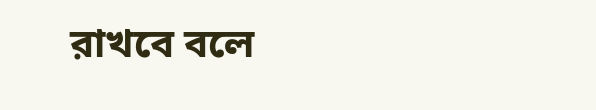রাখবে বলে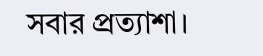সবার প্রত্যাশা।